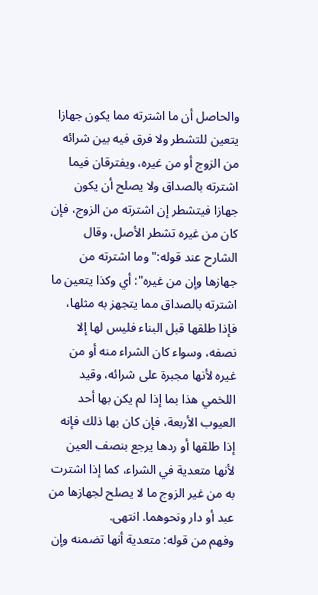والحاصل أن ما اشترته مما يكون جهازا يتعين للتشطر ولا فرق فيه بين شرائه من الزوج أو من غيره، ويفترقان فيما اشترته بالصداق ولا يصلح أن يكون جهازا فيتشطر إن اشترته من الزوج، فإن كان من غيره تشطر الأصل، وقال الشارح عند قوله:"وما اشترته من جهازها وإن من غيره": أي وكذا يتعين ما اشترته بالصداق مما يتجهز به مثلها، فإذا طلقها قبل البناء فليس لها إلا نصفه، وسواء كان الشراء منه أو من غيره لأنها مجبرة على شرائه، وقيد اللخمي هذا بما إذا لم يكن بها أحد العيوب الأربعة، فإن كان بها ذلك فإنه إذا طلقها أو ردها يرجع بنصف العين لأنها متعدية في الشراء، كما إذا اشترت به من غير الزوج ما لا يصلح لجهازها من عبد أو دار ونحوهما. انتهى.
وفهم من قوله: متعدية أنها تضمنه وإن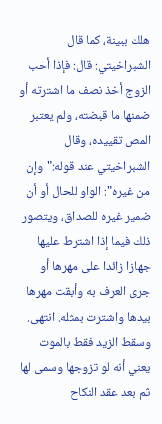هلك ببينة، كما قال الشبراخيتي: قال: فإذا أحب الزوج أخذ نصف ما اشترته أو ضمنها ما قبضته، ولم يعتبر المص تقييده، وقال الشبراخيتي عند قوله:"وإن من غيره": الواو للحال أو أن ضمير غيره للصداق، ويتصور ذلك فيما إذا اشترط عليها جهازا زائدا على مهرها أو جرى العرف به وأبقت مهرها بيدها واشترت بمثله. انتهى. وسقط الزيد فقط بالموت يعني أنه لو تزوجها وسمى لها ثم بعد عقد النكاح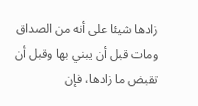زادها شيئا على أنه من الصداق ومات قبل أن يبني بها وقبل أن تقبض ما زادها، فإن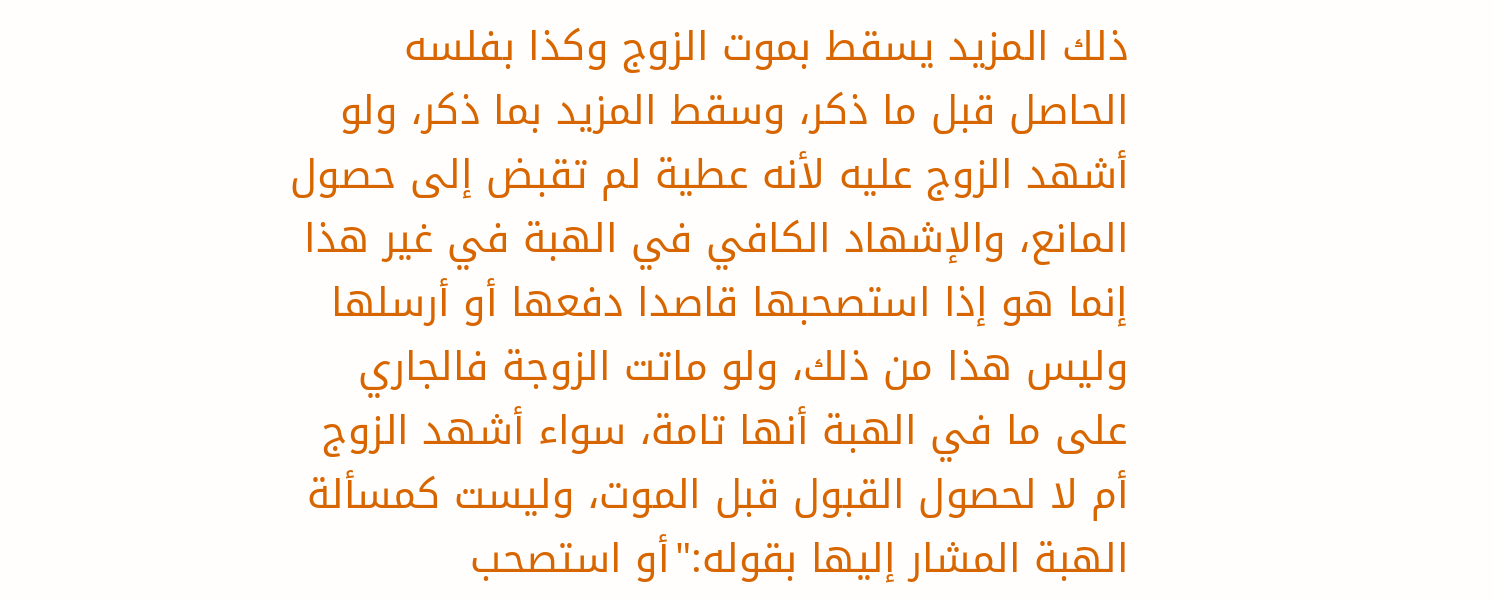ذلك المزيد يسقط بموت الزوج وكذا بفلسه الحاصل قبل ما ذكر، وسقط المزيد بما ذكر، ولو أشهد الزوج عليه لأنه عطية لم تقبض إلى حصول المانع، والإشهاد الكافي في الهبة في غير هذا إنما هو إذا استصحبها قاصدا دفعها أو أرسلها وليس هذا من ذلك، ولو ماتت الزوجة فالجاري على ما في الهبة أنها تامة، سواء أشهد الزوج أم لا لحصول القبول قبل الموت، وليست كمسألة الهبة المشار إليها بقوله:"أو استصحب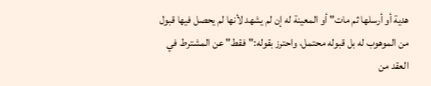هدية أو أرسلها ثم مات" أو المعينة له إن لم يشهد لأنها لم يحصل فيها قبول من الموهوب له بل قبوله محتمل، واحترز بقوله:"فقط" عن المشترط في العقد من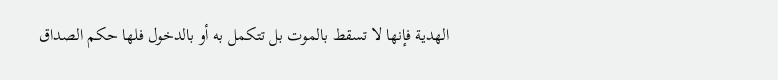الهدية فإنها لا تسقط بالموت بل تتكمل به أو بالدخول فلها حكم الصداق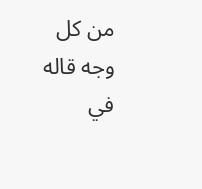من كل وجه قاله في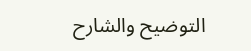التوضيح والشارح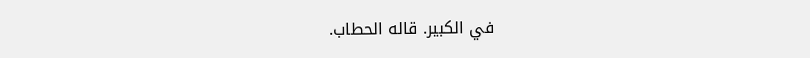في الكبير. قاله الحطاب.